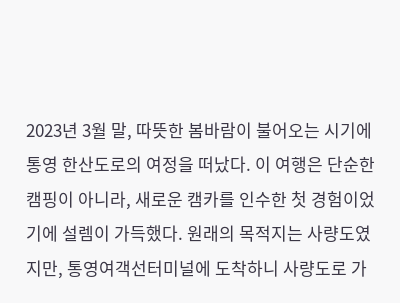2023년 3월 말, 따뜻한 봄바람이 불어오는 시기에 통영 한산도로의 여정을 떠났다. 이 여행은 단순한 캠핑이 아니라, 새로운 캠카를 인수한 첫 경험이었기에 설렘이 가득했다. 원래의 목적지는 사량도였지만, 통영여객선터미널에 도착하니 사량도로 가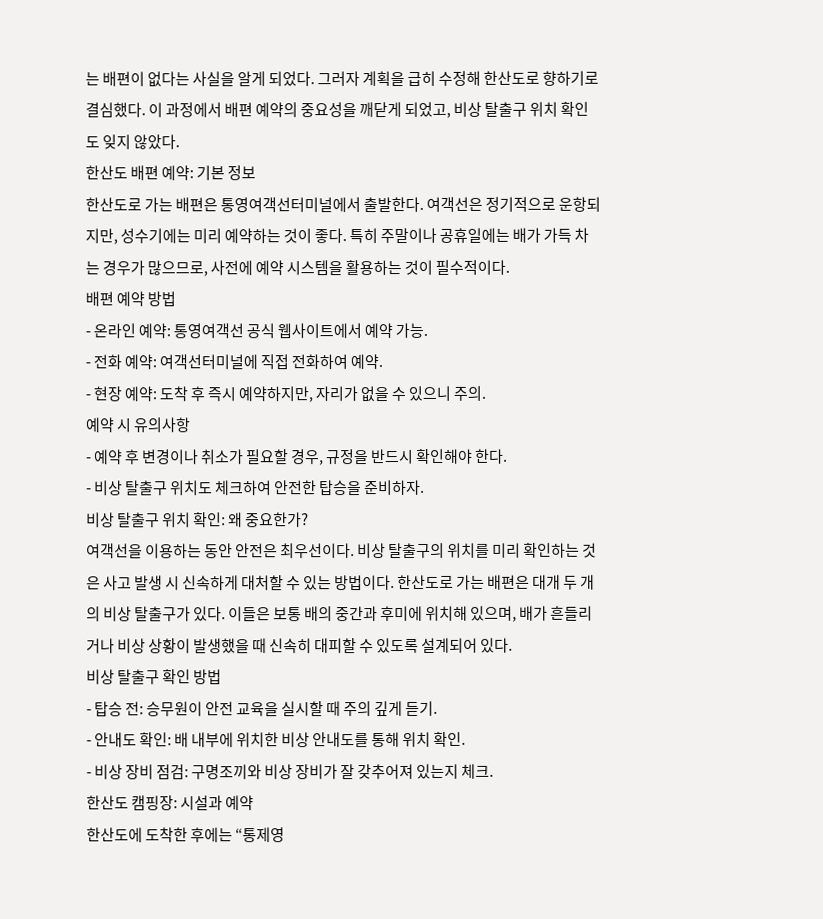는 배편이 없다는 사실을 알게 되었다. 그러자 계획을 급히 수정해 한산도로 향하기로 결심했다. 이 과정에서 배편 예약의 중요성을 깨닫게 되었고, 비상 탈출구 위치 확인도 잊지 않았다.
한산도 배편 예약: 기본 정보
한산도로 가는 배편은 통영여객선터미널에서 출발한다. 여객선은 정기적으로 운항되지만, 성수기에는 미리 예약하는 것이 좋다. 특히 주말이나 공휴일에는 배가 가득 차는 경우가 많으므로, 사전에 예약 시스템을 활용하는 것이 필수적이다.
배편 예약 방법
- 온라인 예약: 통영여객선 공식 웹사이트에서 예약 가능.
- 전화 예약: 여객선터미널에 직접 전화하여 예약.
- 현장 예약: 도착 후 즉시 예약하지만, 자리가 없을 수 있으니 주의.
예약 시 유의사항
- 예약 후 변경이나 취소가 필요할 경우, 규정을 반드시 확인해야 한다.
- 비상 탈출구 위치도 체크하여 안전한 탑승을 준비하자.
비상 탈출구 위치 확인: 왜 중요한가?
여객선을 이용하는 동안 안전은 최우선이다. 비상 탈출구의 위치를 미리 확인하는 것은 사고 발생 시 신속하게 대처할 수 있는 방법이다. 한산도로 가는 배편은 대개 두 개의 비상 탈출구가 있다. 이들은 보통 배의 중간과 후미에 위치해 있으며, 배가 흔들리거나 비상 상황이 발생했을 때 신속히 대피할 수 있도록 설계되어 있다.
비상 탈출구 확인 방법
- 탑승 전: 승무원이 안전 교육을 실시할 때 주의 깊게 듣기.
- 안내도 확인: 배 내부에 위치한 비상 안내도를 통해 위치 확인.
- 비상 장비 점검: 구명조끼와 비상 장비가 잘 갖추어져 있는지 체크.
한산도 캠핑장: 시설과 예약
한산도에 도착한 후에는 “통제영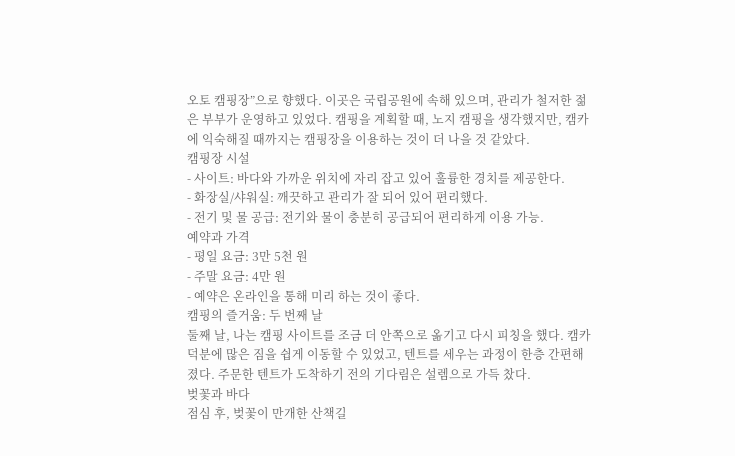오토 캠핑장”으로 향했다. 이곳은 국립공원에 속해 있으며, 관리가 철저한 젊은 부부가 운영하고 있었다. 캠핑을 계획할 때, 노지 캠핑을 생각했지만, 캠카에 익숙해질 때까지는 캠핑장을 이용하는 것이 더 나을 것 같았다.
캠핑장 시설
- 사이트: 바다와 가까운 위치에 자리 잡고 있어 훌륭한 경치를 제공한다.
- 화장실/샤워실: 깨끗하고 관리가 잘 되어 있어 편리했다.
- 전기 및 물 공급: 전기와 물이 충분히 공급되어 편리하게 이용 가능.
예약과 가격
- 평일 요금: 3만 5천 원
- 주말 요금: 4만 원
- 예약은 온라인을 통해 미리 하는 것이 좋다.
캠핑의 즐거움: 두 번째 날
둘째 날, 나는 캠핑 사이트를 조금 더 안쪽으로 옮기고 다시 피칭을 했다. 캠카 덕분에 많은 짐을 쉽게 이동할 수 있었고, 텐트를 세우는 과정이 한층 간편해졌다. 주문한 텐트가 도착하기 전의 기다림은 설렘으로 가득 찼다.
벚꽃과 바다
점심 후, 벚꽃이 만개한 산책길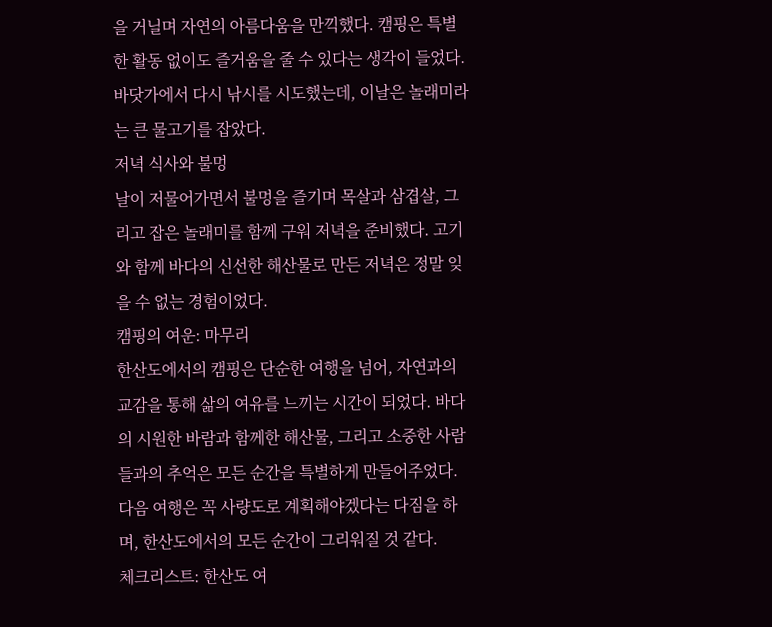을 거닐며 자연의 아름다움을 만끽했다. 캠핑은 특별한 활동 없이도 즐거움을 줄 수 있다는 생각이 들었다. 바닷가에서 다시 낚시를 시도했는데, 이날은 놀래미라는 큰 물고기를 잡았다.
저녁 식사와 불멍
날이 저물어가면서 불멍을 즐기며 목살과 삼겹살, 그리고 잡은 놀래미를 함께 구워 저녁을 준비했다. 고기와 함께 바다의 신선한 해산물로 만든 저녁은 정말 잊을 수 없는 경험이었다.
캠핑의 여운: 마무리
한산도에서의 캠핑은 단순한 여행을 넘어, 자연과의 교감을 통해 삶의 여유를 느끼는 시간이 되었다. 바다의 시원한 바람과 함께한 해산물, 그리고 소중한 사람들과의 추억은 모든 순간을 특별하게 만들어주었다. 다음 여행은 꼭 사량도로 계획해야겠다는 다짐을 하며, 한산도에서의 모든 순간이 그리워질 것 같다.
체크리스트: 한산도 여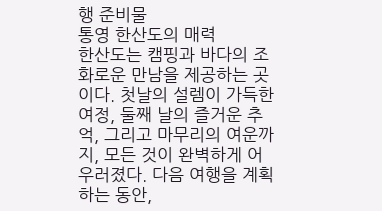행 준비물
통영 한산도의 매력
한산도는 캠핑과 바다의 조화로운 만남을 제공하는 곳이다. 첫날의 설렘이 가득한 여정, 둘째 날의 즐거운 추억, 그리고 마무리의 여운까지, 모든 것이 완벽하게 어우러졌다. 다음 여행을 계획하는 동안,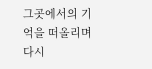그곳에서의 기억을 떠올리며 다시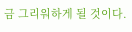금 그리워하게 될 것이다.